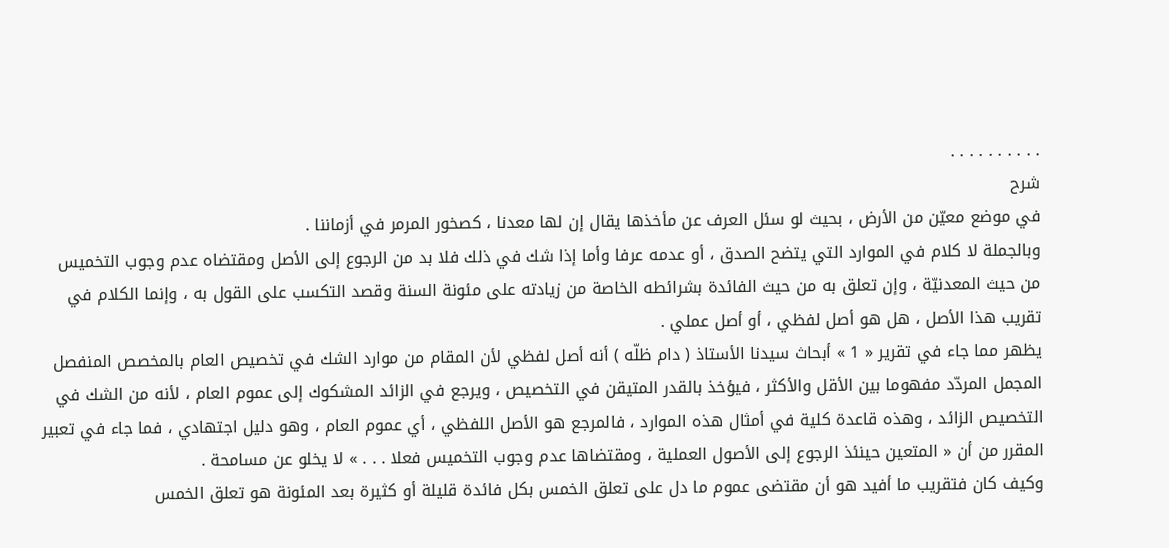. . . . . . . . . .
شرح
في موضع معيّن من الأرض ، بحيث لو سئل العرف عن مأخذها يقال إن لها معدنا ، كصخور المرمر في أزماننا .
وبالجملة لا كلام في الموارد التي يتضح الصدق ، أو عدمه عرفا وأما إذا شك في ذلك فلا بد من الرجوع إلى الأصل ومقتضاه عدم وجوب التخميس من حيث المعدنيّة ، وإن تعلق به من حيث الفائدة بشرائطه الخاصة من زيادته على مئونة السنة وقصد التكسب على القول به ، وإنما الكلام في تقريب هذا الأصل ، هل هو أصل لفظي ، أو أصل عملي .
يظهر مما جاء في تقرير « 1 » أبحاث سيدنا الأستاذ ( دام ظلّه ) أنه أصل لفظي لأن المقام من موارد الشك في تخصيص العام بالمخصص المنفصل المجمل المردّد مفهوما بين الأقل والأكثر ، فيؤخذ بالقدر المتيقن في التخصيص ، ويرجع في الزائد المشكوك إلى عموم العام ، لأنه من الشك في التخصيص الزائد ، وهذه قاعدة كلية في أمثال هذه الموارد ، فالمرجع هو الأصل اللفظي ، أي عموم العام ، وهو دليل اجتهادي ، فما جاء في تعبير المقرر من أن « المتعين حينئذ الرجوع إلى الأصول العملية ، ومقتضاها عدم وجوب التخميس فعلا . . . » لا يخلو عن مسامحة .
وكيف كان فتقريب ما أفيد هو أن مقتضى عموم ما دل على تعلق الخمس بكل فائدة قليلة أو كثيرة بعد المئونة هو تعلق الخمس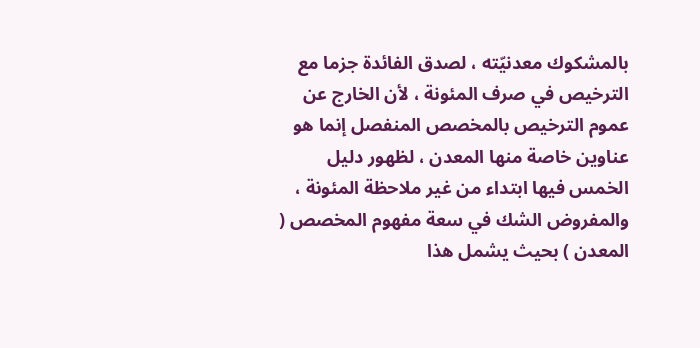بالمشكوك معدنيّته ، لصدق الفائدة جزما مع الترخيص في صرف المئونة ، لأن الخارج عن عموم الترخيص بالمخصص المنفصل إنما هو عناوين خاصة منها المعدن ، لظهور دليل الخمس فيها ابتداء من غير ملاحظة المئونة ، والمفروض الشك في سعة مفهوم المخصص ( المعدن ) بحيث يشمل هذا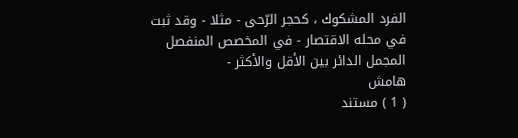الفرد المشكوك ، كحجر الرّحى - مثلا - وقد ثبت في محله الاقتصار - في المخصص المنفصل المجمل الدائر بين الأقل والأكثر -
هامش
( 1 ) مستند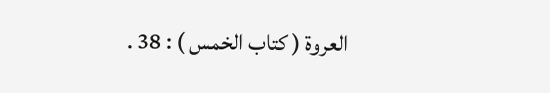العروة ( كتاب الخمس ) : 38 .